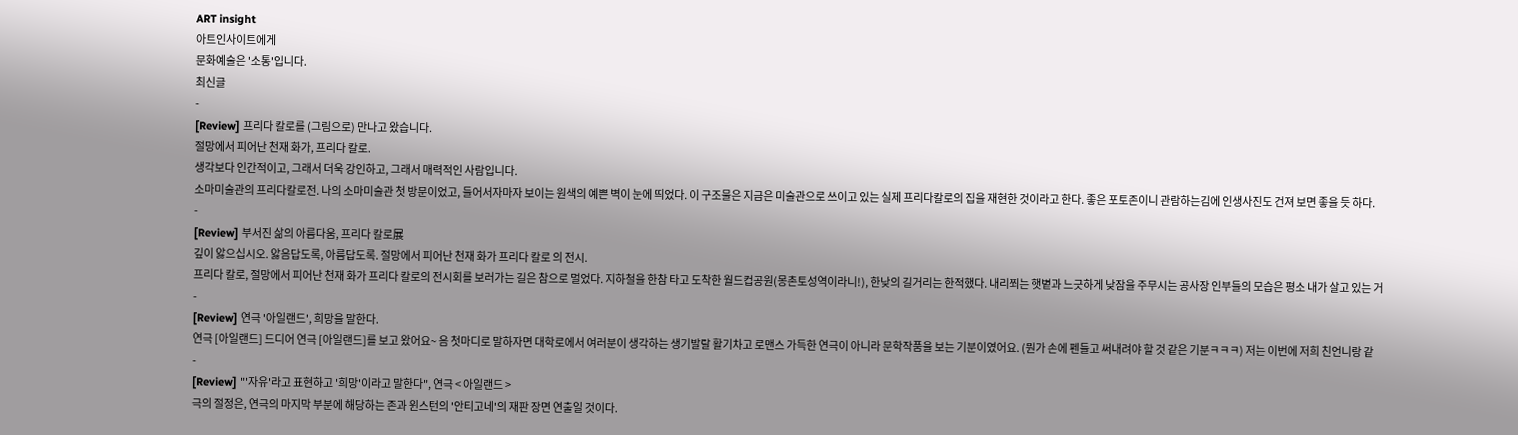ART insight
아트인사이트에게
문화예술은 '소통'입니다.
최신글
-
[Review] 프리다 칼로를 (그림으로) 만나고 왔습니다.
절망에서 피어난 천재 화가, 프리다 칼로.
생각보다 인간적이고, 그래서 더욱 강인하고, 그래서 매력적인 사람입니다.
소마미술관의 프리다칼로전. 나의 소마미술관 첫 방문이었고, 들어서자마자 보이는 원색의 예쁜 벽이 눈에 띄었다. 이 구조물은 지금은 미술관으로 쓰이고 있는 실제 프리다칼로의 집을 재현한 것이라고 한다. 좋은 포토존이니 관람하는김에 인생사진도 건져 보면 좋을 듯 하다.
-
[Review] 부서진 삶의 아름다움, 프리다 칼로展
깊이 앓으십시오. 앓음답도록, 아름답도록. 절망에서 피어난 천재 화가 프리다 칼로 의 전시.
프리다 칼로, 절망에서 피어난 천재 화가 프리다 칼로의 전시회를 보러가는 길은 참으로 멀었다. 지하철을 한참 타고 도착한 월드컵공원(몽촌토성역이라니!), 한낮의 길거리는 한적했다. 내리쬐는 햇볕과 느긋하게 낮잠을 주무시는 공사장 인부들의 모습은 평소 내가 살고 있는 거
-
[Review] 연극 '아일랜드', 희망을 말한다.
연극 [아일랜드] 드디어 연극 [아일랜드]를 보고 왔어요~ 음 첫마디로 말하자면 대학로에서 여러분이 생각하는 생기발랄 활기차고 로맨스 가득한 연극이 아니라 문학작품을 보는 기분이였어요. (뭔가 손에 펜들고 써내려야 할 것 같은 기분ㅋㅋㅋ) 저는 이번에 저희 친언니랑 같
-
[Review] "'자유'라고 표현하고 '희망'이라고 말한다", 연극 < 아일랜드 >
극의 절정은, 연극의 마지막 부분에 해당하는 존과 윈스턴의 '안티고네'의 재판 장면 연출일 것이다.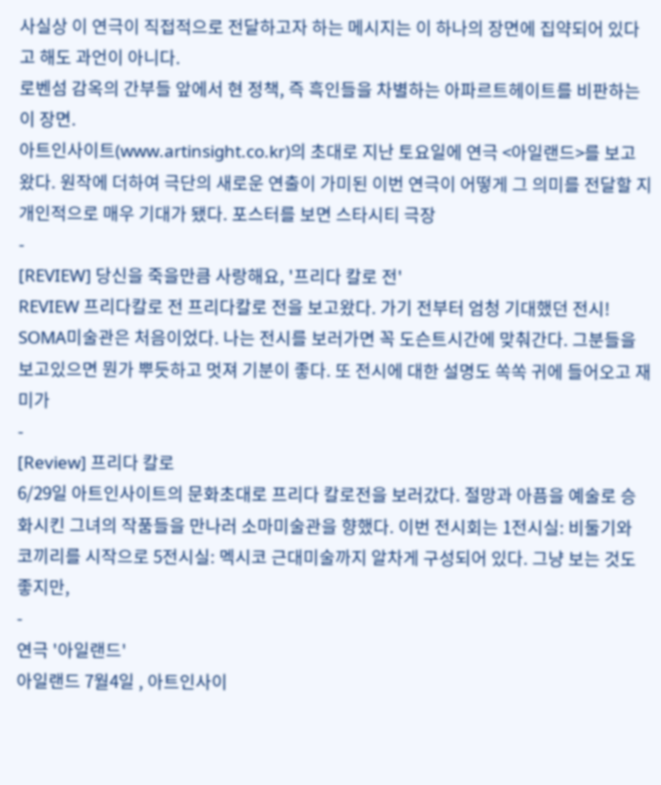사실상 이 연극이 직접적으로 전달하고자 하는 메시지는 이 하나의 장면에 집약되어 있다고 해도 과언이 아니다.
로벤섬 감옥의 간부들 앞에서 현 정책, 즉 흑인들을 차별하는 아파르트헤이트를 비판하는 이 장면.
아트인사이트(www.artinsight.co.kr)의 초대로 지난 토요일에 연극 <아일랜드>를 보고 왔다. 원작에 더하여 극단의 새로운 연출이 가미된 이번 연극이 어떻게 그 의미를 전달할 지 개인적으로 매우 기대가 됐다. 포스터를 보면 스타시티 극장
-
[REVIEW] 당신을 죽을만큼 사랑해요, '프리다 칼로 전'
REVIEW 프리다칼로 전 프리다칼로 전을 보고왔다. 가기 전부터 엄청 기대했던 전시! SOMA미술관은 처음이었다. 나는 전시를 보러가면 꼭 도슨트시간에 맞춰간다. 그분들을 보고있으면 뭔가 뿌듯하고 멋져 기분이 좋다. 또 전시에 대한 설명도 쏙쏙 귀에 들어오고 재미가
-
[Review] 프리다 칼로
6/29일 아트인사이트의 문화초대로 프리다 칼로전을 보러갔다. 절망과 아픔을 예술로 승화시킨 그녀의 작품들을 만나러 소마미술관을 향했다. 이번 전시회는 1전시실: 비둘기와 코끼리를 시작으로 5전시실: 멕시코 근대미술까지 알차게 구성되어 있다. 그냥 보는 것도 좋지만,
-
연극 '아일랜드'
아일랜드 7월4일 , 아트인사이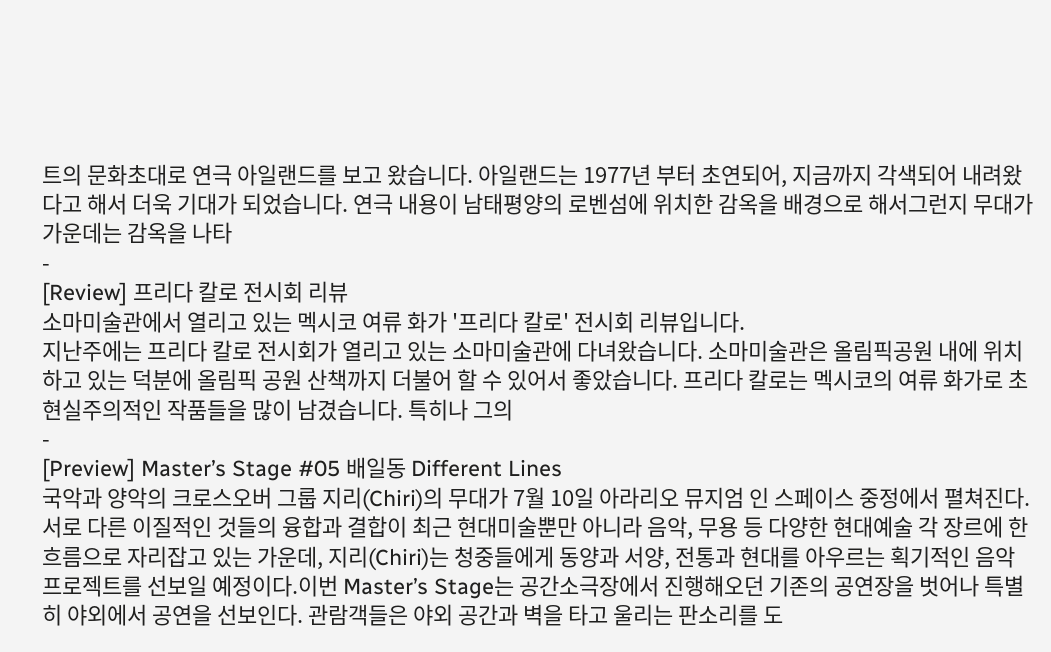트의 문화초대로 연극 아일랜드를 보고 왔습니다. 아일랜드는 1977년 부터 초연되어, 지금까지 각색되어 내려왔다고 해서 더욱 기대가 되었습니다. 연극 내용이 남태평양의 로벤섬에 위치한 감옥을 배경으로 해서그런지 무대가 가운데는 감옥을 나타
-
[Review] 프리다 칼로 전시회 리뷰
소마미술관에서 열리고 있는 멕시코 여류 화가 '프리다 칼로' 전시회 리뷰입니다.
지난주에는 프리다 칼로 전시회가 열리고 있는 소마미술관에 다녀왔습니다. 소마미술관은 올림픽공원 내에 위치하고 있는 덕분에 올림픽 공원 산책까지 더불어 할 수 있어서 좋았습니다. 프리다 칼로는 멕시코의 여류 화가로 초현실주의적인 작품들을 많이 남겼습니다. 특히나 그의
-
[Preview] Master’s Stage #05 배일동 Different Lines
국악과 양악의 크로스오버 그룹 지리(Chiri)의 무대가 7월 10일 아라리오 뮤지엄 인 스페이스 중정에서 펼쳐진다. 서로 다른 이질적인 것들의 융합과 결합이 최근 현대미술뿐만 아니라 음악, 무용 등 다양한 현대예술 각 장르에 한 흐름으로 자리잡고 있는 가운데, 지리(Chiri)는 청중들에게 동양과 서양, 전통과 현대를 아우르는 획기적인 음악 프로젝트를 선보일 예정이다.이번 Master’s Stage는 공간소극장에서 진행해오던 기존의 공연장을 벗어나 특별히 야외에서 공연을 선보인다. 관람객들은 야외 공간과 벽을 타고 울리는 판소리를 도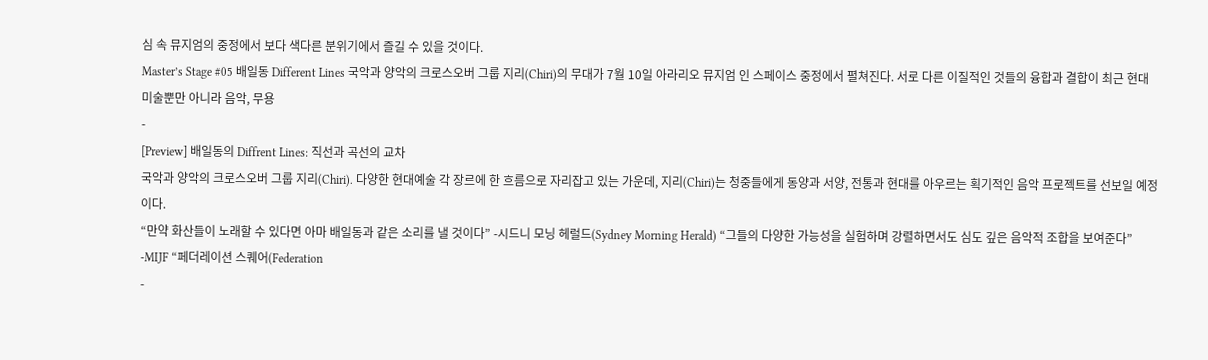심 속 뮤지엄의 중정에서 보다 색다른 분위기에서 즐길 수 있을 것이다.
Master’s Stage #05 배일동 Different Lines 국악과 양악의 크로스오버 그룹 지리(Chiri)의 무대가 7월 10일 아라리오 뮤지엄 인 스페이스 중정에서 펼쳐진다. 서로 다른 이질적인 것들의 융합과 결합이 최근 현대미술뿐만 아니라 음악, 무용
-
[Preview] 배일동의 Diffrent Lines: 직선과 곡선의 교차
국악과 양악의 크로스오버 그룹 지리(Chiri). 다양한 현대예술 각 장르에 한 흐름으로 자리잡고 있는 가운데, 지리(Chiri)는 청중들에게 동양과 서양, 전통과 현대를 아우르는 획기적인 음악 프로젝트를 선보일 예정이다.
“만약 화산들이 노래할 수 있다면 아마 배일동과 같은 소리를 낼 것이다” -시드니 모닝 헤럴드(Sydney Morning Herald) “그들의 다양한 가능성을 실험하며 강렬하면서도 심도 깊은 음악적 조합을 보여준다” -MIJF “페더레이션 스퀘어(Federation
-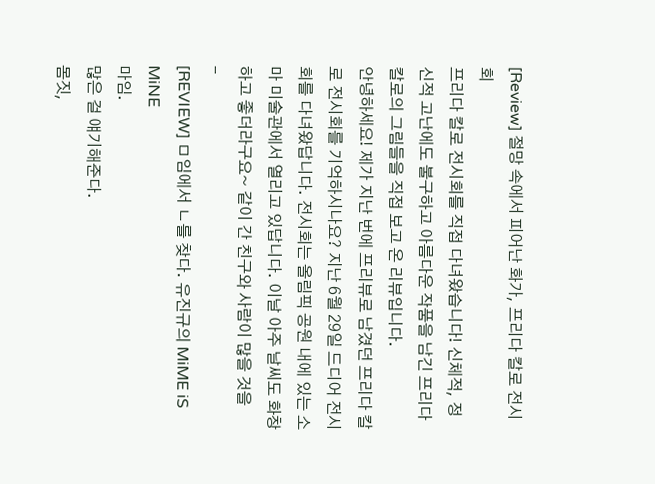[Review] 절망 속에서 피어난 화가, 프리다 칼로 전시회
프리다 칼로 전시회를 직접 다녀왔습니다! 신체적, 정신적 고난에도 불구하고 아름다운 작품을 남긴 프리다 칼로의 그림들을 직접 보고 온 리뷰입니다.
안녕하세요! 제가 지난 번에 프리뷰로 남겼던 프리다 칼로 전시회를 기억하시나요? 지난 6월 29일 드디어 전시회를 다녀왔답니다. 전시회는 올림픽 공원 내에 있는 소마 미술관에서 열리고 있답니다. 이날 아주 날씨도 화창하고 좋더라구요~ 같이 간 친구와 사람이 많을 것을
-
[REVIEW] ㅁ임에서 ㄴ를 찾다. 유진규의 MiME iS MiNE
마임.
많은 걸 얘기해준다.
몸짓,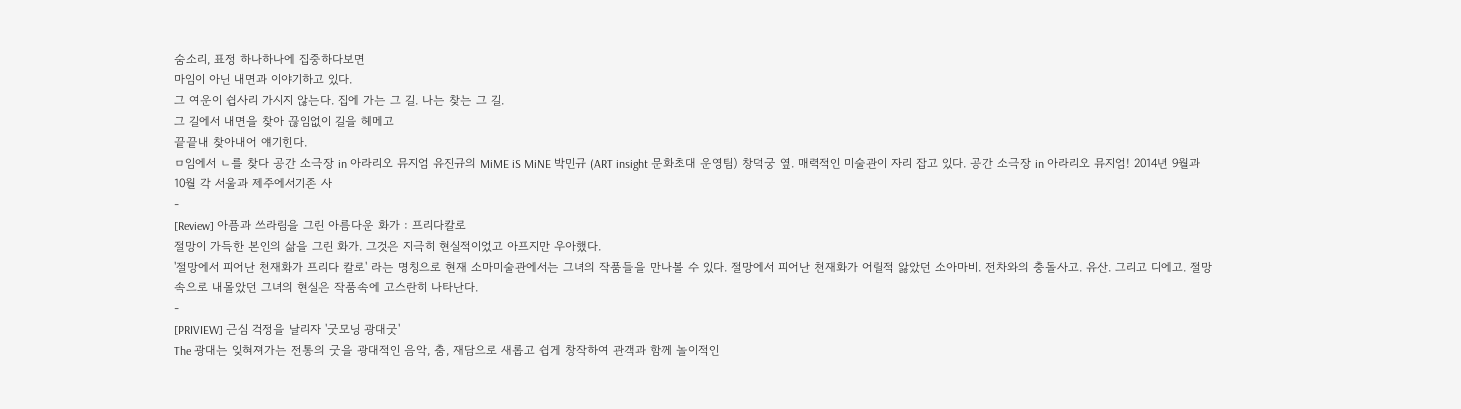숨소리, 표정 하나하나에 집중하다보면
마임이 아닌 내면과 이야기하고 있다.
그 여운이 쉽사리 가시지 않는다. 집에 가는 그 길. 나는 찾는 그 길.
그 길에서 내면을 찾아 끊임없이 길을 헤메고
끝끝내 찾아내어 얘기힌다.
ㅁ임에서 ㄴ를 찾다 공간 소극장 in 아라리오 뮤지엄 유진규의 MiME iS MiNE 박민규 (ART insight 문화초대 운영팀) 창덕궁 옆. 매력적인 미술관이 자리 잡고 있다. 공간 소극장 in 아라리오 뮤지엄! 2014년 9월과 10월 각 서울과 제주에서기존 사
-
[Review] 아픔과 쓰라림을 그린 아름다운 화가 : 프리다칼로
절망이 가득한 본인의 삶을 그린 화가. 그것은 지극히 현실적이었고 아프지만 우아했다.
'절망에서 피어난 천재화가 프리다 칼로' 라는 명칭으로 현재 소마미술관에서는 그녀의 작품들을 만나볼 수 있다. 절망에서 피어난 천재화가 어릴적 앓았던 소아마비. 전차와의 충돌사고. 유산. 그리고 디에고. 절망속으로 내몰았던 그녀의 현실은 작품속에 고스란히 나타난다.
-
[PRIVIEW] 근심 걱정을 날리자 '굿모닝 광대굿'
The 광대는 잊혀져가는 전통의 굿을 광대적인 음악, 춤, 재담으로 새롭고 쉽게 창작하여 관객과 함께 놀이적인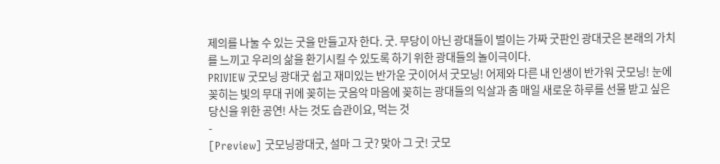제의를 나눌 수 있는 굿을 만들고자 한다. 굿. 무당이 아닌 광대들이 벌이는 가짜 굿판인 광대굿은 본래의 가치를 느끼고 우리의 삶을 환기시킬 수 있도록 하기 위한 광대들의 놀이극이다.
PRIVIEW 굿모닝 광대굿 쉽고 재미있는 반가운 굿이어서 굿모닝! 어제와 다른 내 인생이 반가워 굿모닝! 눈에 꽂히는 빛의 무대 귀에 꽂히는 굿음악 마음에 꽂히는 광대들의 익살과 춤 매일 새로운 하루를 선물 받고 싶은 당신을 위한 공연! 사는 것도 습관이요, 먹는 것
-
[Preview] 굿모닝광대굿, 설마 그 굿? 맞아 그 굿! 굿모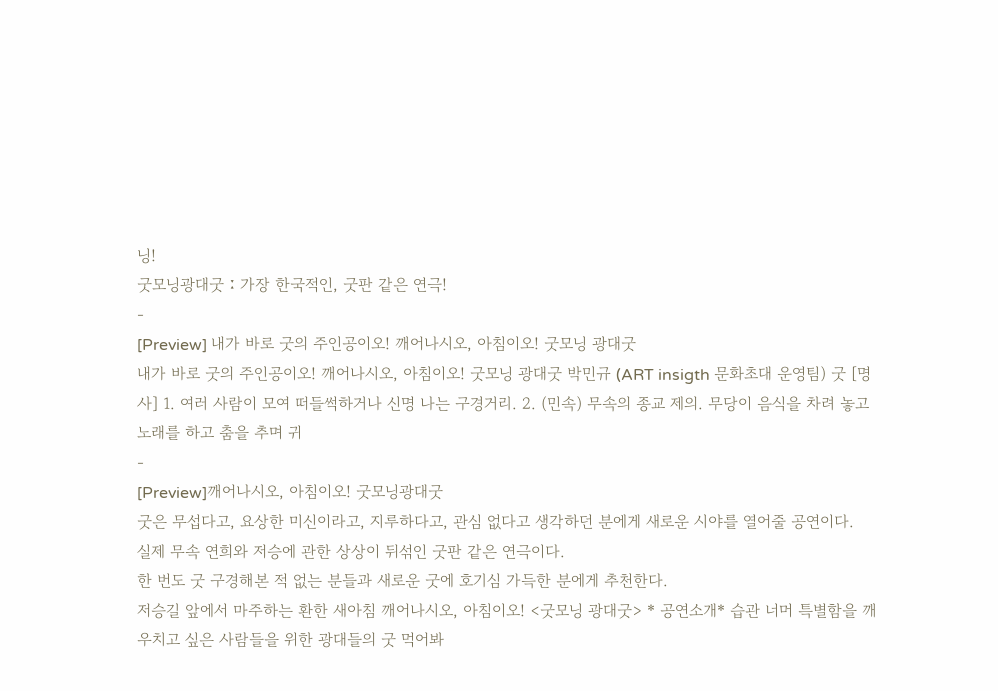닝!
굿모닝광대굿 ː 가장 한국적인, 굿판 같은 연극!
-
[Preview] 내가 바로 굿의 주인공이오! 깨어나시오, 아침이오! 굿모닝 광대굿
내가 바로 굿의 주인공이오! 깨어나시오, 아침이오! 굿모닝 광대굿 박민규 (ART insigth 문화초대 운영팀) 굿 [명사] 1. 여러 사람이 모여 떠들썩하거나 신명 나는 구경거리. 2. (민속) 무속의 종교 제의. 무당이 음식을 차려 놓고 노래를 하고 춤을 추며 귀
-
[Preview]깨어나시오, 아침이오! 굿모닝광대굿
굿은 무섭다고, 요상한 미신이라고, 지루하다고, 관심 없다고 생각하던 분에게 새로운 시야를 열어줄 공연이다.
실제 무속 연희와 저승에 관한 상상이 뒤섞인 굿판 같은 연극이다.
한 번도 굿 구경해본 적 없는 분들과 새로운 굿에 호기심 가득한 분에게 추천한다.
저승길 앞에서 마주하는 환한 새아침 깨어나시오, 아침이오! <굿모닝 광대굿> * 공연소개* 습관 너머 특별함을 깨우치고 싶은 사람들을 위한 광대들의 굿 먹어봐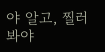야 알고, 찔러봐야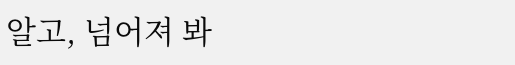알고, 넘어져 봐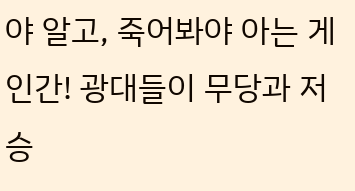야 알고, 죽어봐야 아는 게 인간! 광대들이 무당과 저승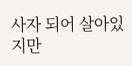사자 되어 살아있지만